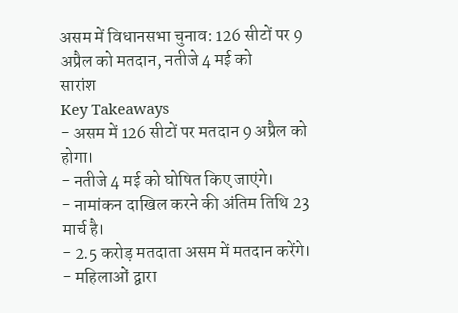असम में विधानसभा चुनाव: 126 सीटों पर 9 अप्रैल को मतदान, नतीजे 4 मई को
सारांश
Key Takeaways
- असम में 126 सीटों पर मतदान 9 अप्रैल को होगा।
- नतीजे 4 मई को घोषित किए जाएंगे।
- नामांकन दाखिल करने की अंतिम तिथि 23 मार्च है।
- 2.5 करोड़ मतदाता असम में मतदान करेंगे।
- महिलाओं द्वारा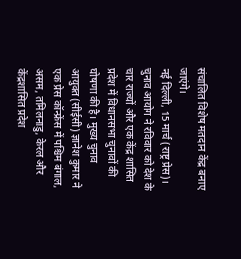संचालित विशेष मतदान केंद्र बनाए जाएंगे।
नई दिल्ली, 15 मार्च (राष्ट्र प्रेस)। चुनाव आयोग ने रविवार को देश के चार राज्यों और एक केंद्र शासित प्रदेश में विधानसभा चुनावों की घोषणा की है। मुख्य चुनाव आयुक्त (सीईसी) ज्ञानेश कुमार ने एक प्रेस कॉन्फ्रेंस में पश्चिम बंगाल, असम, तमिलनाडु, केरल और केंद्रशासित प्रदेश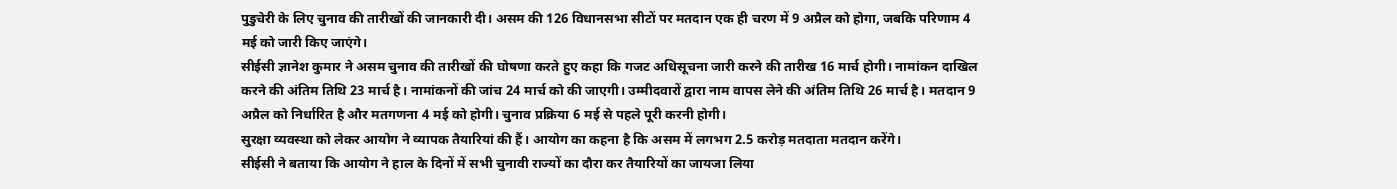पुडुचेरी के लिए चुनाव की तारीखों की जानकारी दी। असम की 126 विधानसभा सीटों पर मतदान एक ही चरण में 9 अप्रैल को होगा, जबकि परिणाम 4 मई को जारी किए जाएंगे।
सीईसी ज्ञानेश कुमार ने असम चुनाव की तारीखों की घोषणा करते हुए कहा कि गजट अधिसूचना जारी करने की तारीख 16 मार्च होगी। नामांकन दाखिल करने की अंतिम तिथि 23 मार्च है। नामांकनों की जांच 24 मार्च को की जाएगी। उम्मीदवारों द्वारा नाम वापस लेने की अंतिम तिथि 26 मार्च है। मतदान 9 अप्रैल को निर्धारित है और मतगणना 4 मई को होगी। चुनाव प्रक्रिया 6 मई से पहले पूरी करनी होगी।
सुरक्षा व्यवस्था को लेकर आयोग ने व्यापक तैयारियां की हैं। आयोग का कहना है कि असम में लगभग 2.5 करोड़ मतदाता मतदान करेंगे।
सीईसी ने बताया कि आयोग ने हाल के दिनों में सभी चुनावी राज्यों का दौरा कर तैयारियों का जायजा लिया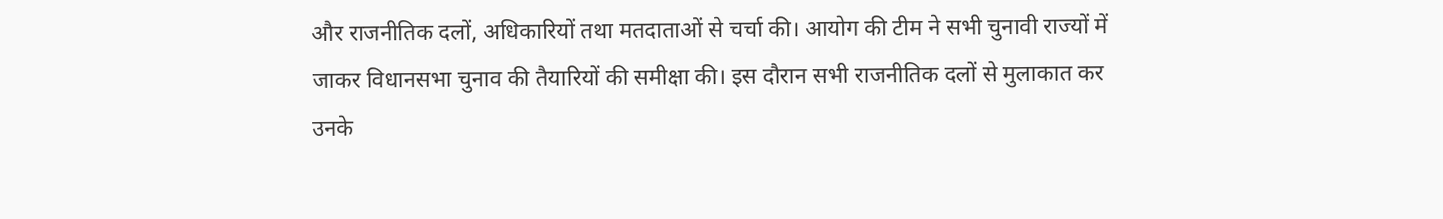और राजनीतिक दलों, अधिकारियों तथा मतदाताओं से चर्चा की। आयोग की टीम ने सभी चुनावी राज्यों में जाकर विधानसभा चुनाव की तैयारियों की समीक्षा की। इस दौरान सभी राजनीतिक दलों से मुलाकात कर उनके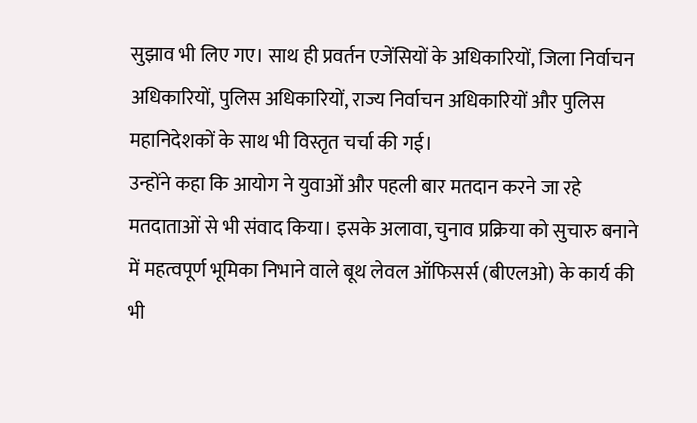सुझाव भी लिए गए। साथ ही प्रवर्तन एजेंसियों के अधिकारियों, जिला निर्वाचन अधिकारियों, पुलिस अधिकारियों, राज्य निर्वाचन अधिकारियों और पुलिस महानिदेशकों के साथ भी विस्तृत चर्चा की गई।
उन्होंने कहा कि आयोग ने युवाओं और पहली बार मतदान करने जा रहे मतदाताओं से भी संवाद किया। इसके अलावा, चुनाव प्रक्रिया को सुचारु बनाने में महत्वपूर्ण भूमिका निभाने वाले बूथ लेवल ऑफिसर्स (बीएलओ) के कार्य की भी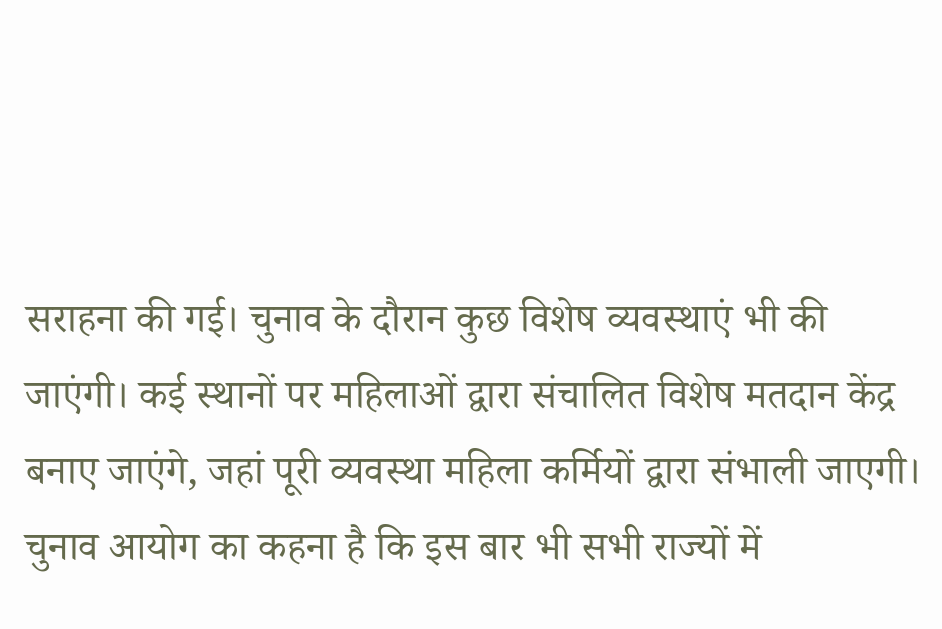सराहना की गई। चुनाव के दौरान कुछ विशेष व्यवस्थाएं भी की जाएंगी। कई स्थानों पर महिलाओं द्वारा संचालित विशेष मतदान केंद्र बनाए जाएंगे, जहां पूरी व्यवस्था महिला कर्मियों द्वारा संभाली जाएगी।
चुनाव आयोग का कहना है कि इस बार भी सभी राज्यों में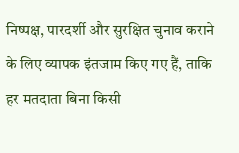निष्पक्ष, पारदर्शी और सुरक्षित चुनाव कराने के लिए व्यापक इंतजाम किए गए हैं, ताकि हर मतदाता बिना किसी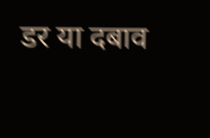डर या दबाव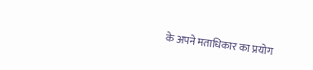के अपने मताधिकार का प्रयोग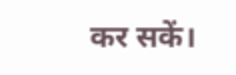कर सकें।